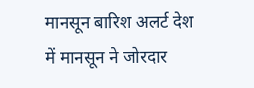मानसून बारिश अलर्ट देश में मानसून ने जोरदार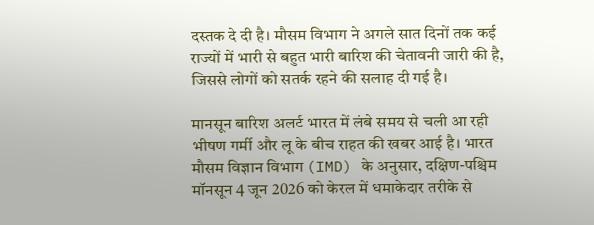दस्तक दे दी है। मौसम विभाग ने अगले सात दिनों तक कई राज्यों में भारी से बहुत भारी बारिश की चेतावनी जारी की है, जिससे लोगों को सतर्क रहने की सलाह दी गई है।

मानसून बारिश अलर्ट भारत में लंबे समय से चली आ रही भीषण गर्मी और लू के बीच राहत की खबर आई है। भारत मौसम विज्ञान विभाग (IMD) के अनुसार, दक्षिण-पश्चिम मॉनसून 4 जून 2026 को केरल में धमाकेदार तरीके से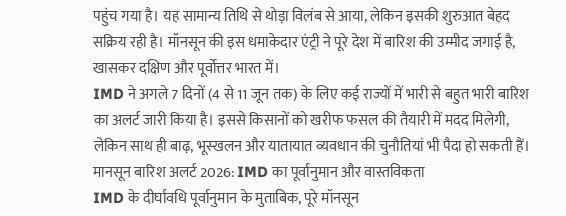पहुंच गया है। यह सामान्य तिथि से थोड़ा विलंब से आया, लेकिन इसकी शुरुआत बेहद सक्रिय रही है। मॉनसून की इस धमाकेदार एंट्री ने पूरे देश में बारिश की उम्मीद जगाई है, खासकर दक्षिण और पूर्वोत्तर भारत में।
IMD ने अगले 7 दिनों (4 से 11 जून तक) के लिए कई राज्यों में भारी से बहुत भारी बारिश का अलर्ट जारी किया है। इससे किसानों को खरीफ फसल की तैयारी में मदद मिलेगी, लेकिन साथ ही बाढ़, भूस्खलन और यातायात व्यवधान की चुनौतियां भी पैदा हो सकती हैं।
मानसून बारिश अलर्ट 2026: IMD का पूर्वानुमान और वास्तविकता
IMD के दीर्घावधि पूर्वानुमान के मुताबिक, पूरे मॉनसून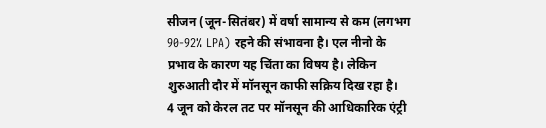सीजन (जून-सितंबर) में वर्षा सामान्य से कम (लगभग 90-92% LPA) रहने की संभावना है। एल नीनो के प्रभाव के कारण यह चिंता का विषय है। लेकिन शुरुआती दौर में मॉनसून काफी सक्रिय दिख रहा है।
4 जून को केरल तट पर मॉनसून की आधिकारिक एंट्री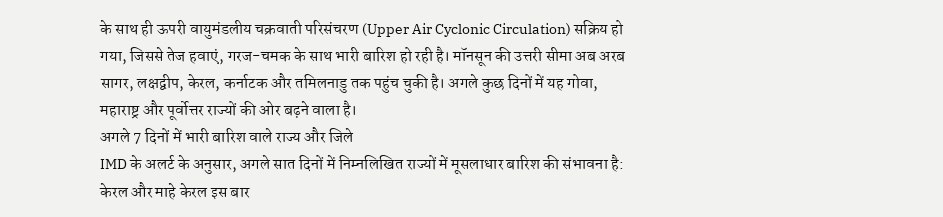के साथ ही ऊपरी वायुमंडलीय चक्रवाती परिसंचरण (Upper Air Cyclonic Circulation) सक्रिय हो गया, जिससे तेज हवाएं, गरज-चमक के साथ भारी बारिश हो रही है। मॉनसून की उत्तरी सीमा अब अरब सागर, लक्षद्वीप, केरल, कर्नाटक और तमिलनाडु तक पहुंच चुकी है। अगले कुछ दिनों में यह गोवा, महाराष्ट्र और पूर्वोत्तर राज्यों की ओर बढ़ने वाला है।
अगले 7 दिनों में भारी बारिश वाले राज्य और जिले
IMD के अलर्ट के अनुसार, अगले सात दिनों में निम्नलिखित राज्यों में मूसलाधार बारिश की संभावना है:
केरल और माहे केरल इस बार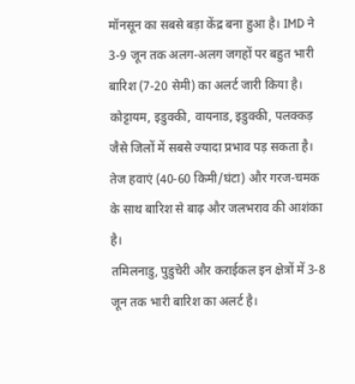मॉनसून का सबसे बड़ा केंद्र बना हुआ है। IMD ने 3-9 जून तक अलग-अलग जगहों पर बहुत भारी बारिश (7-20 सेमी) का अलर्ट जारी किया है। कोट्टायम, इडुक्की, वायनाड, इडुक्की, पलक्कड़ जैसे जिलों में सबसे ज्यादा प्रभाव पड़ सकता है। तेज हवाएं (40-60 किमी/घंटा) और गरज-चमक के साथ बारिश से बाढ़ और जलभराव की आशंका है।
तमिलनाडु, पुडुचेरी और कराईकल इन क्षेत्रों में 3-8 जून तक भारी बारिश का अलर्ट है।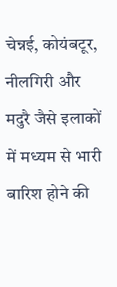चेन्नई, कोयंबटूर, नीलगिरी और मदुरै जैसे इलाकों में मध्यम से भारी बारिश होने की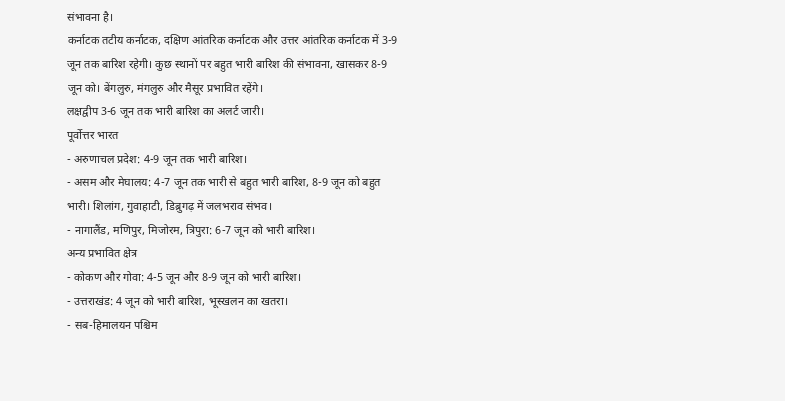संभावना है।
कर्नाटक तटीय कर्नाटक, दक्षिण आंतरिक कर्नाटक और उत्तर आंतरिक कर्नाटक में 3-9 जून तक बारिश रहेगी। कुछ स्थानों पर बहुत भारी बारिश की संभावना, खासकर 8-9 जून को। बेंगलुरु, मंगलुरु और मैसूर प्रभावित रहेंगे।
लक्षद्वीप 3-6 जून तक भारी बारिश का अलर्ट जारी।
पूर्वोत्तर भारत
- अरुणाचल प्रदेश: 4-9 जून तक भारी बारिश।
- असम और मेघालय: 4-7 जून तक भारी से बहुत भारी बारिश, 8-9 जून को बहुत भारी। शिलांग, गुवाहाटी, डिब्रुगढ़ में जलभराव संभव।
- नागालैंड, मणिपुर, मिजोरम, त्रिपुरा: 6-7 जून को भारी बारिश।
अन्य प्रभावित क्षेत्र
- कोकण और गोवा: 4-5 जून और 8-9 जून को भारी बारिश।
- उत्तराखंड: 4 जून को भारी बारिश, भूस्खलन का खतरा।
- सब-हिमालयन पश्चिम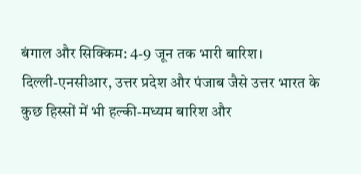बंगाल और सिक्किम: 4-9 जून तक भारी बारिश।
दिल्ली-एनसीआर, उत्तर प्रदेश और पंजाब जैसे उत्तर भारत के कुछ हिस्सों में भी हल्की-मध्यम बारिश और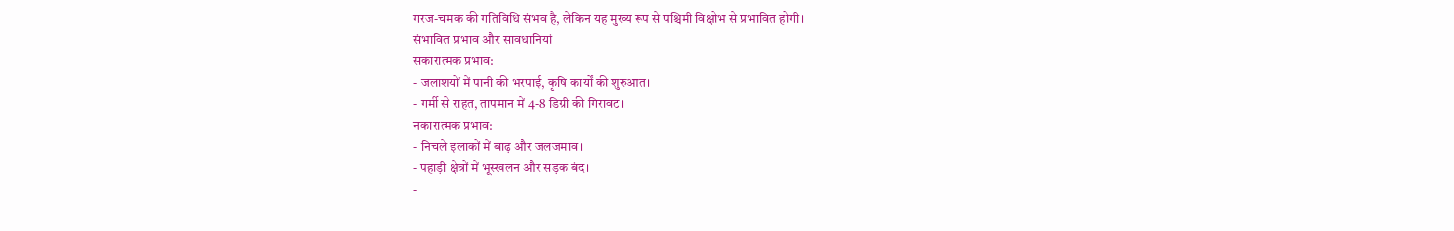गरज-चमक की गतिविधि संभव है, लेकिन यह मुख्य रूप से पश्चिमी विक्षोभ से प्रभावित होगी।
संभावित प्रभाव और सावधानियां
सकारात्मक प्रभाव:
- जलाशयों में पानी की भरपाई, कृषि कार्यों की शुरुआत।
- गर्मी से राहत, तापमान में 4-8 डिग्री की गिरावट।
नकारात्मक प्रभाव:
- निचले इलाकों में बाढ़ और जलजमाव।
- पहाड़ी क्षेत्रों में भूस्खलन और सड़क बंद।
-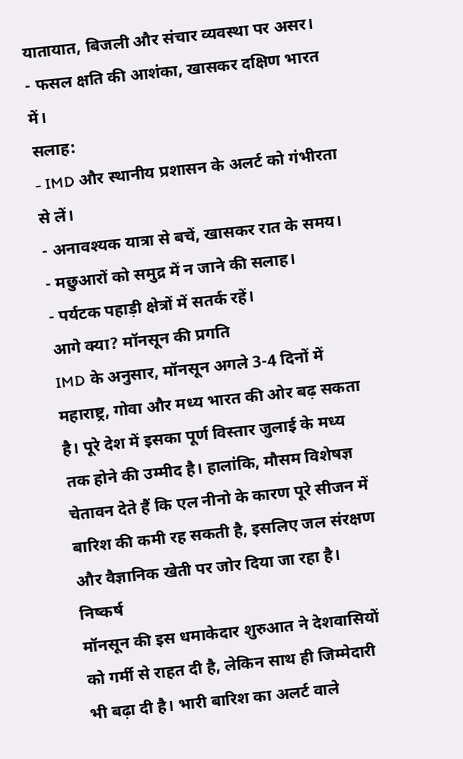यातायात, बिजली और संचार व्यवस्था पर असर।
- फसल क्षति की आशंका, खासकर दक्षिण भारत में।
सलाह:
- IMD और स्थानीय प्रशासन के अलर्ट को गंभीरता से लें।
- अनावश्यक यात्रा से बचें, खासकर रात के समय।
- मछुआरों को समुद्र में न जाने की सलाह।
- पर्यटक पहाड़ी क्षेत्रों में सतर्क रहें।
आगे क्या? मॉनसून की प्रगति
IMD के अनुसार, मॉनसून अगले 3-4 दिनों में महाराष्ट्र, गोवा और मध्य भारत की ओर बढ़ सकता है। पूरे देश में इसका पूर्ण विस्तार जुलाई के मध्य तक होने की उम्मीद है। हालांकि, मौसम विशेषज्ञ चेतावन देते हैं कि एल नीनो के कारण पूरे सीजन में बारिश की कमी रह सकती है, इसलिए जल संरक्षण और वैज्ञानिक खेती पर जोर दिया जा रहा है।
निष्कर्ष
मॉनसून की इस धमाकेदार शुरुआत ने देशवासियों को गर्मी से राहत दी है, लेकिन साथ ही जिम्मेदारी भी बढ़ा दी है। भारी बारिश का अलर्ट वाले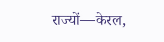राज्यों—केरल,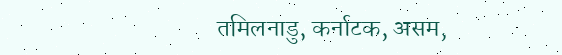तमिलनाडु, कर्नाटक, असम,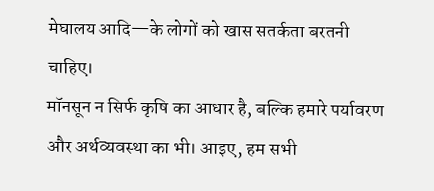मेघालय आदि—के लोगों को खास सतर्कता बरतनी चाहिए।
मॉनसून न सिर्फ कृषि का आधार है, बल्कि हमारे पर्यावरण और अर्थव्यवस्था का भी। आइए, हम सभी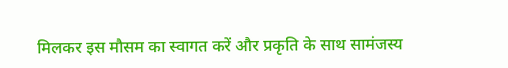मिलकर इस मौसम का स्वागत करें और प्रकृति के साथ सामंजस्य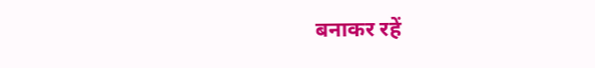बनाकर रहें